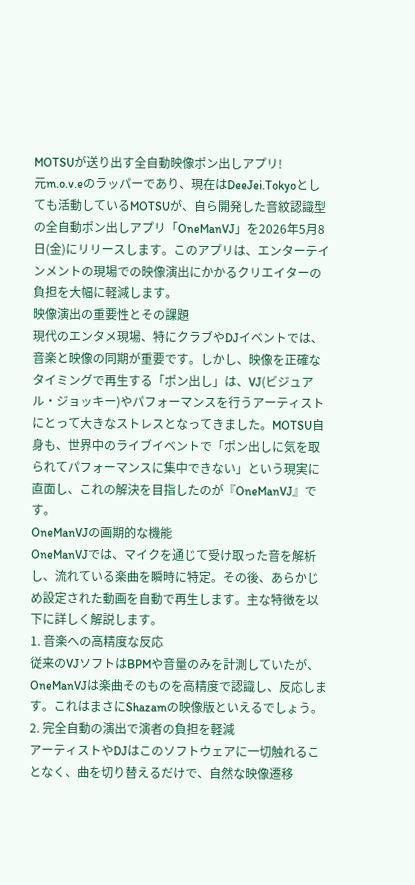MOTSUが送り出す全自動映像ポン出しアプリ!
元m.o.v.eのラッパーであり、現在はDeeJei.Tokyoとしても活動しているMOTSUが、自ら開発した音紋認識型の全自動ポン出しアプリ「OneManVJ」を2026年5月8日(金)にリリースします。このアプリは、エンターテインメントの現場での映像演出にかかるクリエイターの負担を大幅に軽減します。
映像演出の重要性とその課題
現代のエンタメ現場、特にクラブやDJイベントでは、音楽と映像の同期が重要です。しかし、映像を正確なタイミングで再生する「ポン出し」は、VJ(ビジュアル・ジョッキー)やパフォーマンスを行うアーティストにとって大きなストレスとなってきました。MOTSU自身も、世界中のライブイベントで「ポン出しに気を取られてパフォーマンスに集中できない」という現実に直面し、これの解決を目指したのが『OneManVJ』です。
OneManVJの画期的な機能
OneManVJでは、マイクを通じて受け取った音を解析し、流れている楽曲を瞬時に特定。その後、あらかじめ設定された動画を自動で再生します。主な特徴を以下に詳しく解説します。
1. 音楽への高精度な反応
従来のVJソフトはBPMや音量のみを計測していたが、OneManVJは楽曲そのものを高精度で認識し、反応します。これはまさにShazamの映像版といえるでしょう。
2. 完全自動の演出で演者の負担を軽減
アーティストやDJはこのソフトウェアに一切触れることなく、曲を切り替えるだけで、自然な映像遷移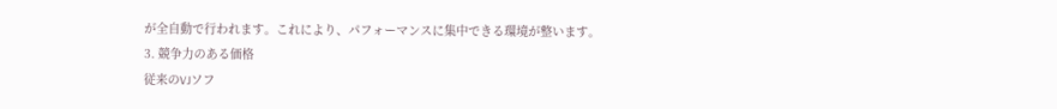が全自動で行われます。これにより、パフォーマンスに集中できる環境が整います。
3. 競争力のある価格
従来のVJソフ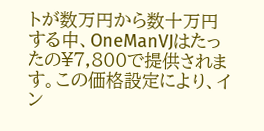トが数万円から数十万円する中、OneManVJはたったの¥7,800で提供されます。この価格設定により、イン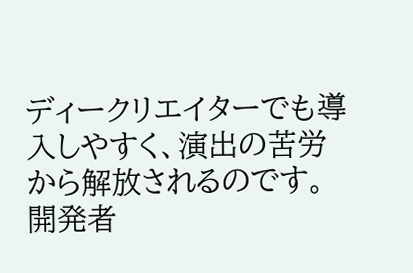ディークリエイターでも導入しやすく、演出の苦労から解放されるのです。
開発者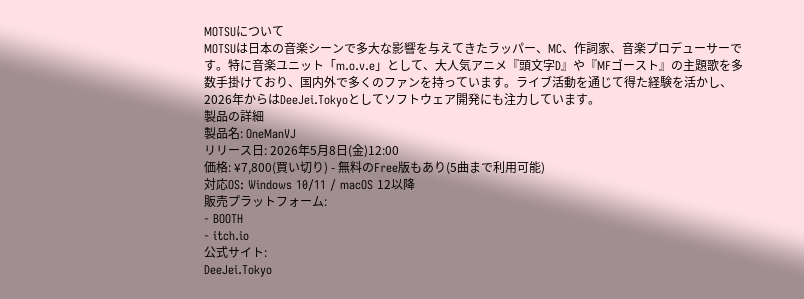MOTSUについて
MOTSUは日本の音楽シーンで多大な影響を与えてきたラッパー、MC、作詞家、音楽プロデューサーです。特に音楽ユニット「m.o.v.e」として、大人気アニメ『頭文字D』や『MFゴースト』の主題歌を多数手掛けており、国内外で多くのファンを持っています。ライブ活動を通じて得た経験を活かし、2026年からはDeeJei.Tokyoとしてソフトウェア開発にも注力しています。
製品の詳細
製品名: OneManVJ
リリース日: 2026年5月8日(金)12:00
価格: ¥7,800(買い切り) - 無料のFree版もあり(5曲まで利用可能)
対応OS: Windows 10/11 / macOS 12以降
販売プラットフォーム:
- BOOTH
- itch.io
公式サイト:
DeeJei.Tokyo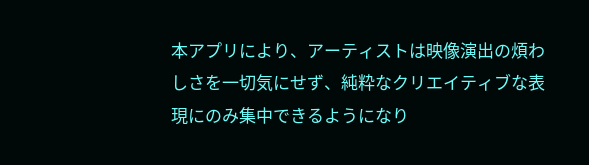本アプリにより、アーティストは映像演出の煩わしさを一切気にせず、純粋なクリエイティブな表現にのみ集中できるようになり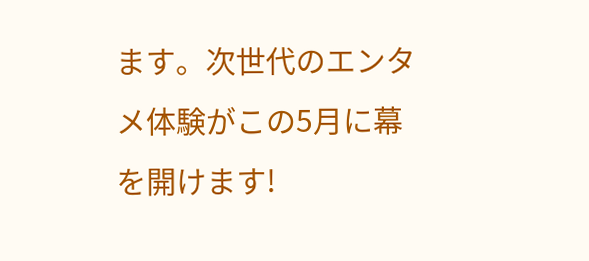ます。次世代のエンタメ体験がこの5月に幕を開けます!